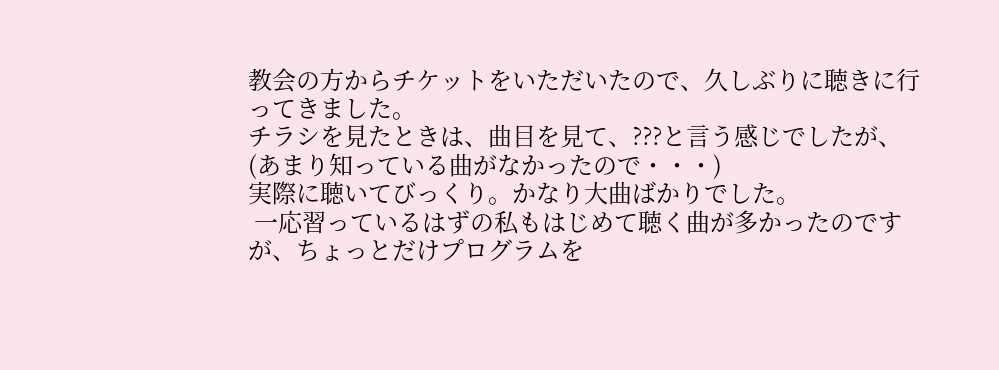教会の方からチケットをいただいたので、久しぶりに聴きに行ってきました。
チラシを見たときは、曲目を見て、???と言う感じでしたが、
(あまり知っている曲がなかったので・・・)
実際に聴いてびっくり。かなり大曲ばかりでした。
 一応習っているはずの私もはじめて聴く曲が多かったのですが、ちょっとだけプログラムを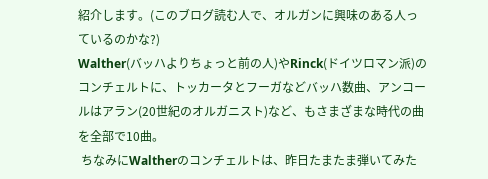紹介します。(このブログ読む人で、オルガンに興味のある人っているのかな?)
Walther(バッハよりちょっと前の人)やRinck(ドイツロマン派)のコンチェルトに、トッカータとフーガなどバッハ数曲、アンコールはアラン(20世紀のオルガニスト)など、もさまざまな時代の曲を全部で10曲。
 ちなみにWaltherのコンチェルトは、昨日たまたま弾いてみた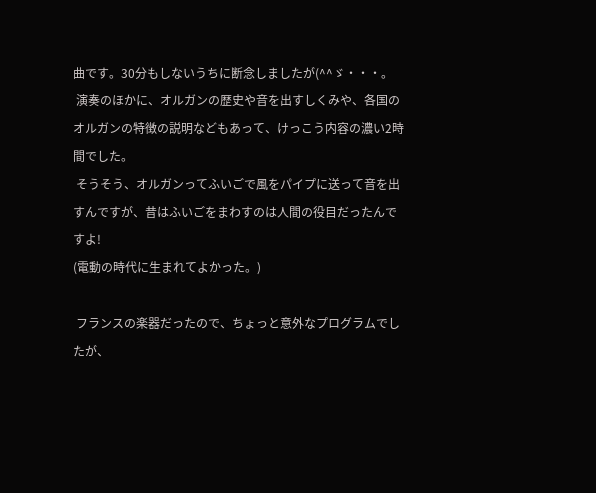曲です。30分もしないうちに断念しましたが(^^ゞ・・・。
 演奏のほかに、オルガンの歴史や音を出すしくみや、各国のオルガンの特徴の説明などもあって、けっこう内容の濃い2時間でした。
 そうそう、オルガンってふいごで風をパイプに送って音を出すんですが、昔はふいごをまわすのは人間の役目だったんですよ!
(電動の時代に生まれてよかった。)

 フランスの楽器だったので、ちょっと意外なプログラムでしたが、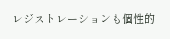レジストレーションも個性的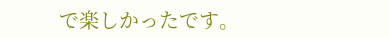で楽しかったです。